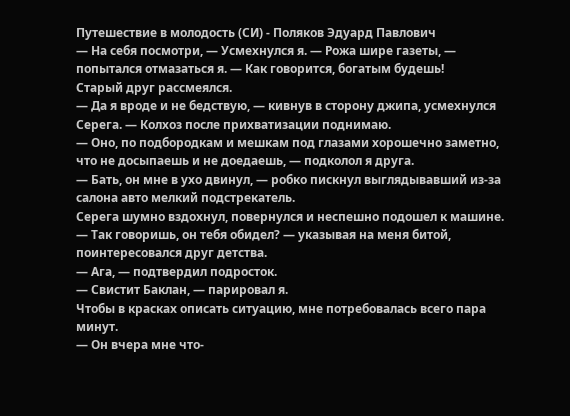Путешествие в молодость (СИ) - Поляков Эдуард Павлович
— На себя посмотри, — Усмехнулся я. — Рожа шире газеты, — попытался отмазаться я. — Как говорится, богатым будешь!
Старый друг рассмеялся.
— Да я вроде и не бедствую, — кивнув в сторону джипа, усмехнулся Серега. — Колхоз после прихватизации поднимаю.
— Оно, по подбородкам и мешкам под глазами хорошечно заметно, что не досыпаешь и не доедаешь, — подколол я друга.
— Бать, он мне в ухо двинул, — робко пискнул выглядывавший из-за салона авто мелкий подстрекатель.
Серега шумно вздохнул, повернулся и неспешно подошел к машине.
— Так говоришь, он тебя обидел? — указывая на меня битой, поинтересовался друг детства.
— Ага, — подтвердил подросток.
— Свистит Баклан, — парировал я.
Чтобы в красках описать ситуацию, мне потребовалась всего пара минут.
— Он вчера мне что-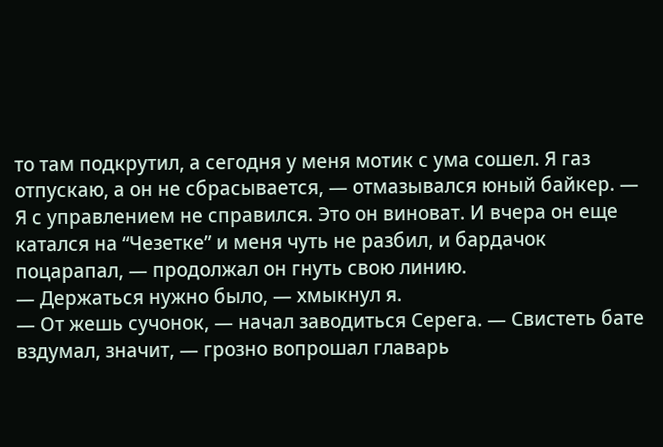то там подкрутил, а сегодня у меня мотик с ума сошел. Я газ отпускаю, а он не сбрасывается, — отмазывался юный байкер. — Я с управлением не справился. Это он виноват. И вчера он еще катался на “Чезетке” и меня чуть не разбил, и бардачок поцарапал, — продолжал он гнуть свою линию.
— Держаться нужно было, — хмыкнул я.
— От жешь сучонок, — начал заводиться Серега. — Свистеть бате вздумал, значит, — грозно вопрошал главарь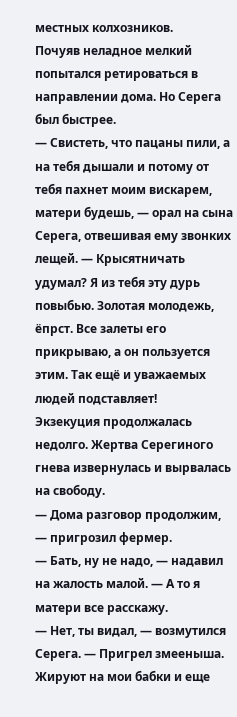местных колхозников.
Почуяв неладное мелкий попытался ретироваться в направлении дома. Но Серега был быстрее.
— Свистеть, что пацаны пили, а на тебя дышали и потому от тебя пахнет моим вискарем, матери будешь, — орал на сына Серега, отвешивая ему звонких лещей. — Крысятничать удумал? Я из тебя эту дурь повыбью. Золотая молодежь, ёпрст. Все залеты его прикрываю, а он пользуется этим. Так ещё и уважаемых людей подставляет!
Экзекуция продолжалась недолго. Жертва Серегиного гнева извернулась и вырвалась на свободу.
— Дома разговор продолжим, — пригрозил фермер.
— Бать, ну не надо, — надавил на жалость малой. — А то я матери все расскажу.
— Нет, ты видал, — возмутился Серега. — Пригрел змееныша. Жируют на мои бабки и еще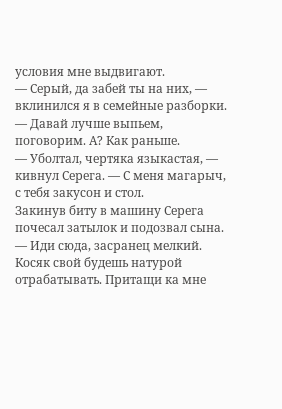условия мне выдвигают.
— Серый, да забей ты на них, — вклинился я в семейные разборки. — Давай лучше выпьем, поговорим. А? Как раньше.
— Уболтал, чертяка языкастая, — кивнул Серега. — С меня магарыч, с тебя закусон и стол.
Закинув биту в машину Серега почесал затылок и подозвал сына.
— Иди сюда, засранец мелкий. Косяк свой будешь натурой отрабатывать. Притащи ка мне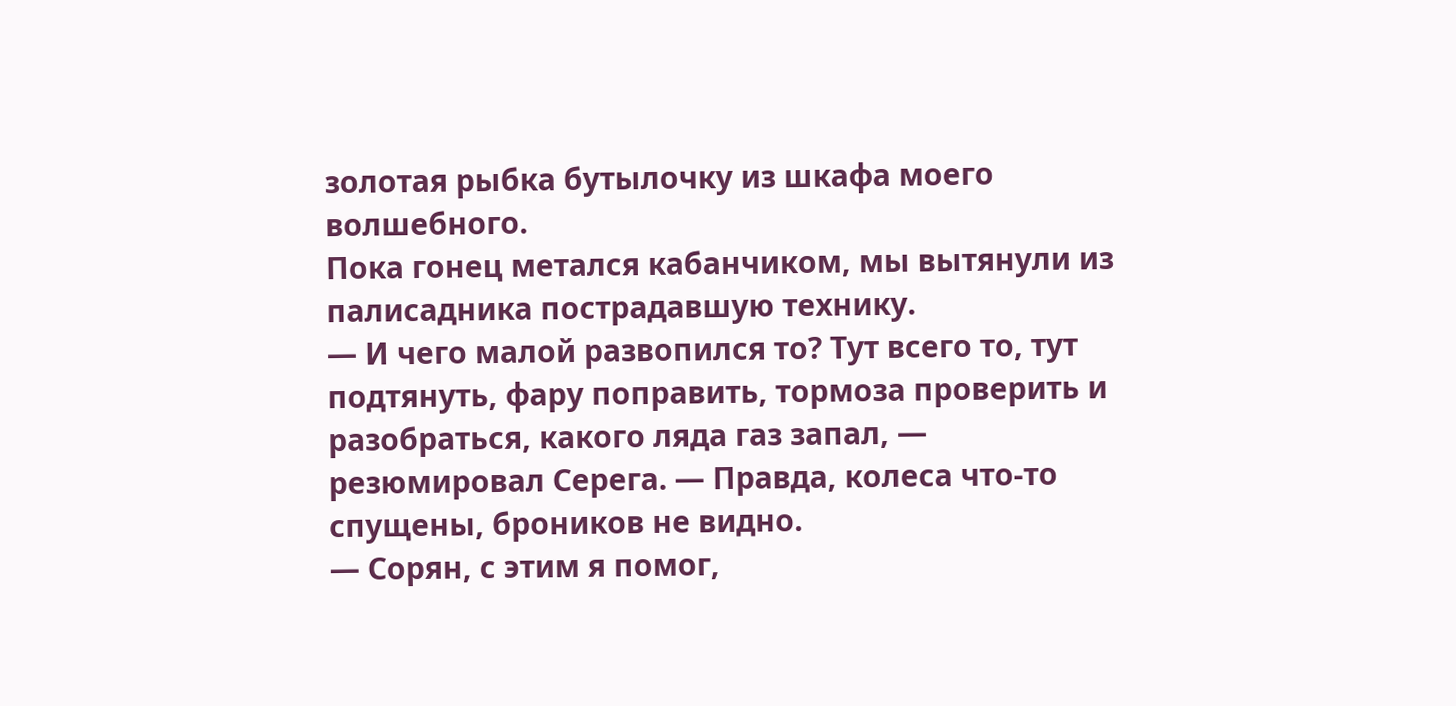золотая рыбка бутылочку из шкафа моего волшебного.
Пока гонец метался кабанчиком, мы вытянули из палисадника пострадавшую технику.
— И чего малой развопился то? Тут всего то, тут подтянуть, фару поправить, тормоза проверить и разобраться, какого ляда газ запал, — резюмировал Серега. — Правда, колеса что-то спущены, броников не видно.
— Сорян, с этим я помог,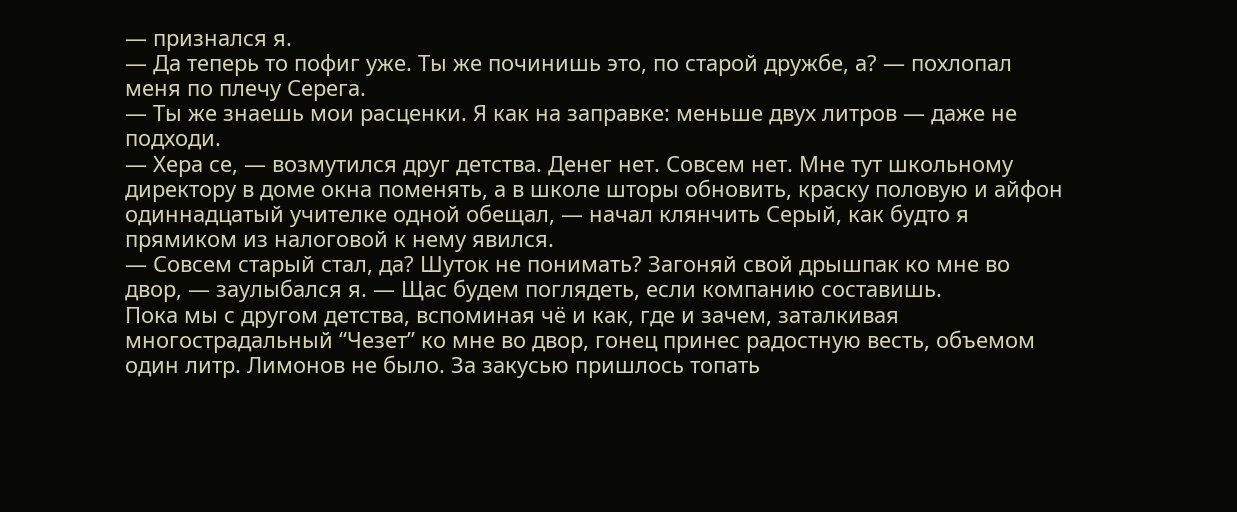— признался я.
— Да теперь то пофиг уже. Ты же починишь это, по старой дружбе, а? — похлопал меня по плечу Серега.
— Ты же знаешь мои расценки. Я как на заправке: меньше двух литров — даже не подходи.
— Хера се, — возмутился друг детства. Денег нет. Совсем нет. Мне тут школьному директору в доме окна поменять, а в школе шторы обновить, краску половую и айфон одиннадцатый учителке одной обещал, — начал клянчить Серый, как будто я прямиком из налоговой к нему явился.
— Совсем старый стал, да? Шуток не понимать? Загоняй свой дрышпак ко мне во двор, — заулыбался я. — Щас будем поглядеть, если компанию составишь.
Пока мы с другом детства, вспоминая чё и как, где и зачем, заталкивая многострадальный “Чезет” ко мне во двор, гонец принес радостную весть, объемом один литр. Лимонов не было. За закусью пришлось топать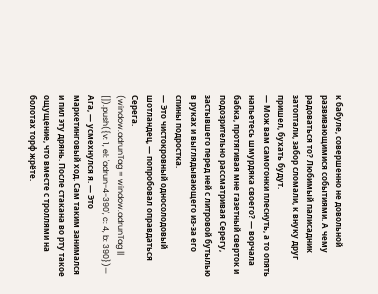к бабуле, совершенно не довольной развивающимися событиями. А чему радоваться то? Любимый палисадник затоптали, забор сломали, к внуку друг пришел, бухать будут.
— Мож вам самогонки плеснуть, а то опять напьетесь шмурдяка своего? — ворчала бабка, протягивая мне газетный сверток и подозрительно рассматривая Серегу, застывшего перед ней с литровой бутылью в руках и выглядывающего из-за его спины подростка.
— Это чистокровный односолодовый шотландец, — попробовал оправдаться Серега.
(window.adrunTag = window.adrunTag || []).push({v: 1, el: 'adrun-4-390', c: 4, b: 390})— Ага, — усмехнулся я. — Это маркетинговый ход. Сам таким занимался и пил эту дрянь. После стакана во рту такое ощущение, что вместе с троллями на болотах торф жрёте.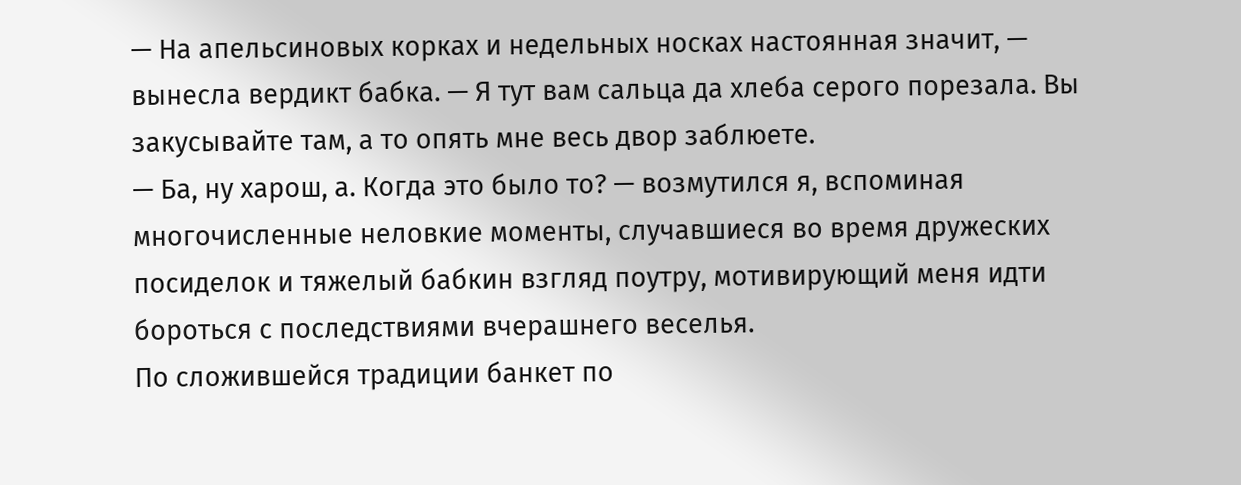— На апельсиновых корках и недельных носках настоянная значит, — вынесла вердикт бабка. — Я тут вам сальца да хлеба серого порезала. Вы закусывайте там, а то опять мне весь двор заблюете.
— Ба, ну харош, а. Когда это было то? — возмутился я, вспоминая многочисленные неловкие моменты, случавшиеся во время дружеских посиделок и тяжелый бабкин взгляд поутру, мотивирующий меня идти бороться с последствиями вчерашнего веселья.
По сложившейся традиции банкет по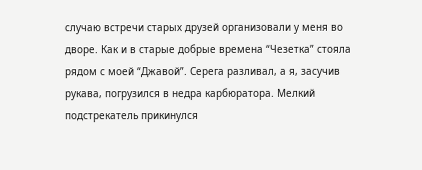случаю встречи старых друзей организовали у меня во дворе. Как и в старые добрые времена “Чезетка” стояла рядом с моей “Джавой”. Серега разливал, а я, засучив рукава, погрузился в недра карбюратора. Мелкий подстрекатель прикинулся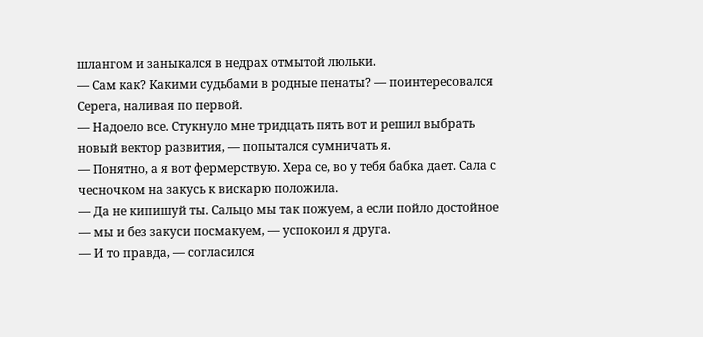шлангом и заныкался в недрах отмытой люльки.
— Сам как? Какими судьбами в родные пенаты? — поинтересовался Серега, наливая по первой.
— Надоело все. Стукнуло мне тридцать пять вот и решил выбрать новый вектор развития, — попытался сумничать я.
— Понятно, а я вот фермерствую. Хера се, во у тебя бабка дает. Сала с чесночком на закусь к вискарю положила.
— Да не кипишуй ты. Сальцо мы так пожуем, а если пойло достойное — мы и без закуси посмакуем, — успокоил я друга.
— И то правда, — согласился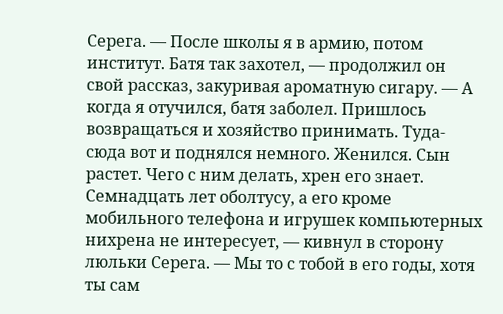Серега. — После школы я в армию, потом институт. Батя так захотел, — продолжил он свой рассказ, закуривая ароматную сигару. — А когда я отучился, батя заболел. Пришлось возвращаться и хозяйство принимать. Туда-сюда вот и поднялся немного. Женился. Сын растет. Чего с ним делать, хрен его знает. Семнадцать лет оболтусу, а его кроме мобильного телефона и игрушек компьютерных нихрена не интересует, — кивнул в сторону люльки Серега. — Мы то с тобой в его годы, хотя ты сам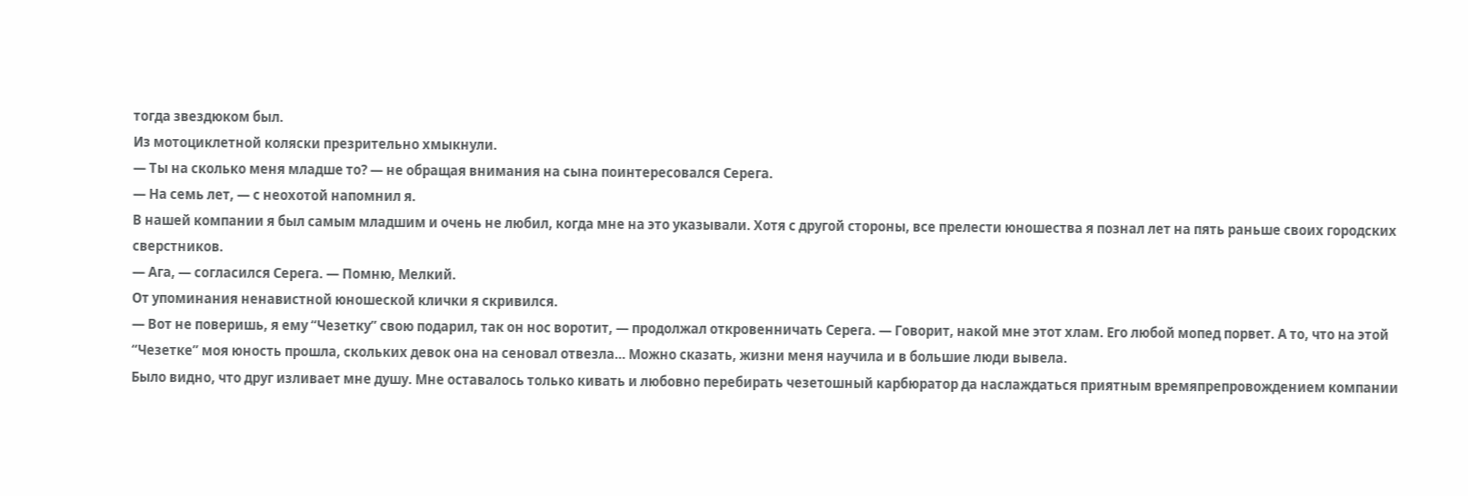тогда звездюком был.
Из мотоциклетной коляски презрительно хмыкнули.
— Ты на сколько меня младше то? — не обращая внимания на сына поинтересовался Серега.
— На семь лет, — с неохотой напомнил я.
В нашей компании я был самым младшим и очень не любил, когда мне на это указывали. Хотя с другой стороны, все прелести юношества я познал лет на пять раньше своих городских сверстников.
— Ага, — согласился Серега. — Помню, Мелкий.
От упоминания ненавистной юношеской клички я скривился.
— Вот не поверишь, я ему “Чезетку” свою подарил, так он нос воротит, — продолжал откровенничать Серега. — Говорит, накой мне этот хлам. Его любой мопед порвет. А то, что на этой “Чезетке” моя юность прошла, скольких девок она на сеновал отвезла… Можно сказать, жизни меня научила и в большие люди вывела.
Было видно, что друг изливает мне душу. Мне оставалось только кивать и любовно перебирать чезетошный карбюратор да наслаждаться приятным времяпрепровождением компании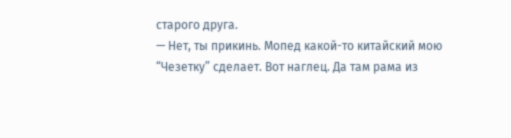старого друга.
— Нет, ты прикинь. Мопед какой-то китайский мою “Чезетку” сделает. Вот наглец. Да там рама из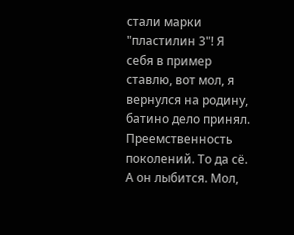стали марки "пластилин 3"! Я себя в пример ставлю, вот мол, я вернулся на родину, батино дело принял. Преемственность поколений. То да сё. А он лыбится. Мол,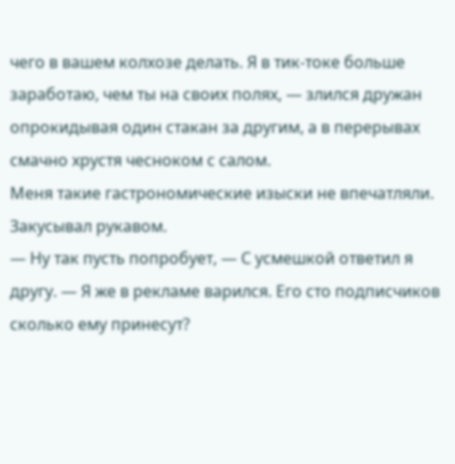чего в вашем колхозе делать. Я в тик-токе больше заработаю, чем ты на своих полях, — злился дружан опрокидывая один стакан за другим, а в перерывах смачно хрустя чесноком с салом.
Меня такие гастрономические изыски не впечатляли. Закусывал рукавом.
— Ну так пусть попробует, — С усмешкой ответил я другу. — Я же в рекламе варился. Его сто подписчиков сколько ему принесут?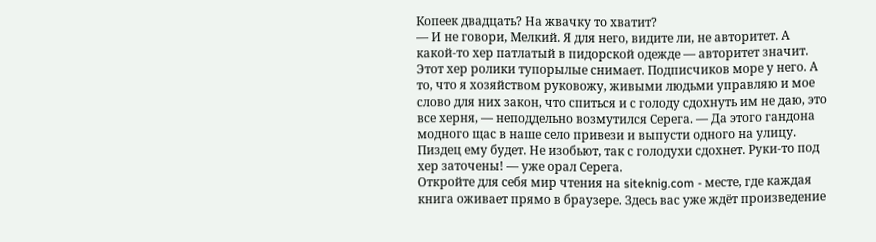Копеек двадцать? На жвачку то хватит?
— И не говори, Мелкий. Я для него, видите ли, не авторитет. А какой-то хер патлатый в пидорской одежде — авторитет значит. Этот хер ролики тупорылые снимает. Подписчиков море у него. А то, что я хозяйством руковожу, живыми людьми управляю и мое слово для них закон, что спиться и с голоду сдохнуть им не даю, это все херня, — неподдельно возмутился Серега. — Да этого гандона модного щас в наше село привези и выпусти одного на улицу. Пиздец ему будет. Не изобьют, так с голодухи сдохнет. Руки-то под хер заточены! — уже орал Серега.
Откройте для себя мир чтения на siteknig.com - месте, где каждая книга оживает прямо в браузере. Здесь вас уже ждёт произведение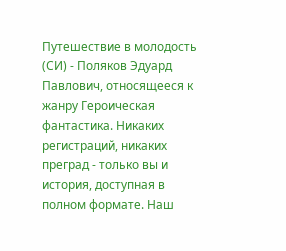Путешествие в молодость (СИ) - Поляков Эдуард Павлович, относящееся к жанру Героическая фантастика. Никаких регистраций, никаких преград - только вы и история, доступная в полном формате. Наш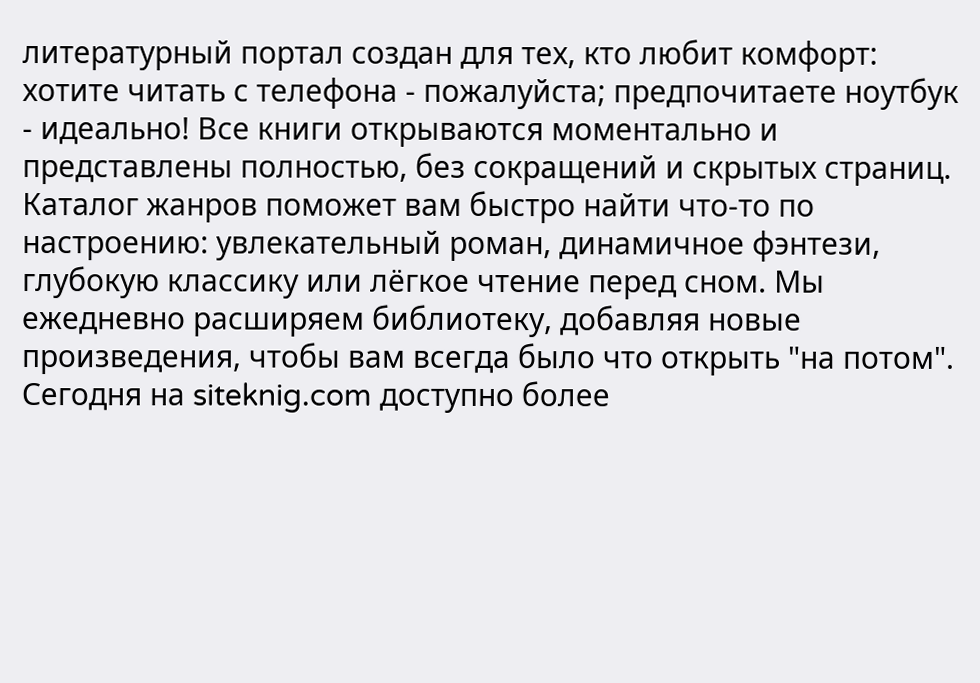литературный портал создан для тех, кто любит комфорт: хотите читать с телефона - пожалуйста; предпочитаете ноутбук - идеально! Все книги открываются моментально и представлены полностью, без сокращений и скрытых страниц. Каталог жанров поможет вам быстро найти что-то по настроению: увлекательный роман, динамичное фэнтези, глубокую классику или лёгкое чтение перед сном. Мы ежедневно расширяем библиотеку, добавляя новые произведения, чтобы вам всегда было что открыть "на потом". Сегодня на siteknig.com доступно более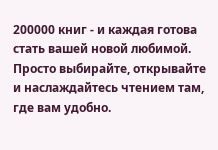200000 книг - и каждая готова стать вашей новой любимой. Просто выбирайте, открывайте и наслаждайтесь чтением там, где вам удобно.